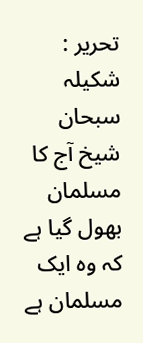تحریر : شکیلہ سبحان شیخ آج کا مسلمان بھول گیا ہے کہ وہ ایک مسلمان ہے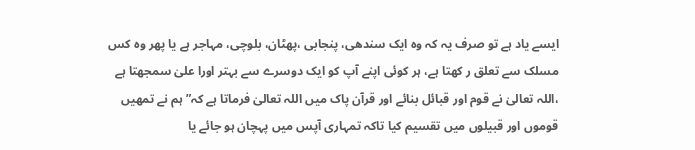ایسے یاد ہے تو صرف یہ کہ وہ ایک سندھی، پنجابی ،پھٹان، بلوچی، مہاجر ہے یا پھر وہ کس مسلک سے تعلق ر کھتا ہے، ہر کوئی اپنے آپ کو ایک دوسرے سے بہتر اورا علیٰ سمجھتا ہے ،اللہ تعالیٰ نے قوم اور قبائل بنائے اور قرآن پاک میں اللہ تعالیٰ فرماتا ہے کہ” ہم نے تمھیں قوموں اور قبیلوں میں تقسیم کیا تاکہ تمہاری آپس میں پہچان ہو جائے یا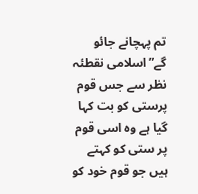تم پہچانے جائو گے”اسلامی نقطئہ نظر سے جس قوم پرستی کو بت کہا گیا ہے وہ اسی قوم پر ستی کو کہتے ہیں جو قوم خود کو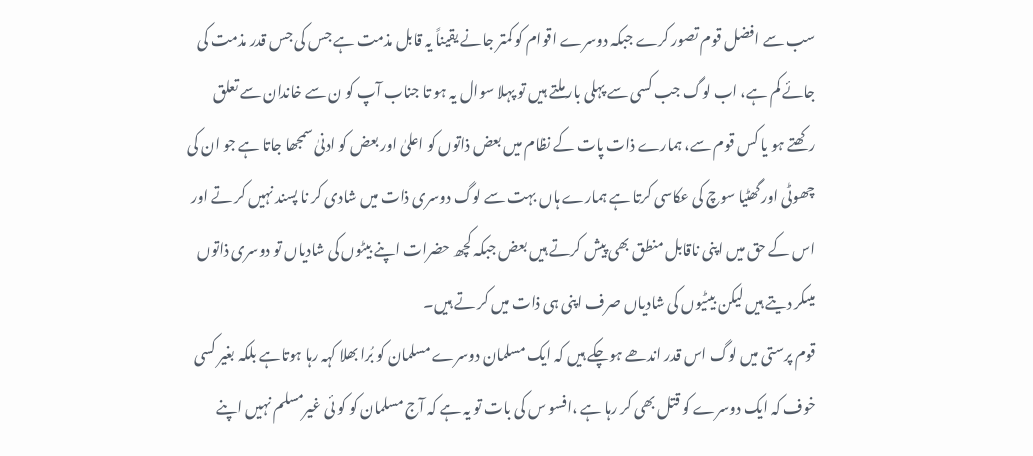سب سے افضل قوم تصور کرے جبکہ دوسرے اقوام کو کمتر جانے یقیناً یہ قابل مذمت ہے جس کی جس قدر مذمت کی جائے کم ہے، اب لوگ جب کسی سے پہلی بار ملتے ہیں تو پہلا سوال یہ ہو تا جناب آپ کو ن سے خاندان سے تعلق رکھتے ہو یا کس قوم سے، ہمارے ذات پات کے نظام میں بعض ذاتوں کو اعلیٰ اور بعض کو ادنیٰ سمجھا جاتا ہے جو ان کی چھوٹی اور گھٹیا سوچ کی عکاسی کرتا ہے ہمارے ہاں بہت سے لوگ دوسری ذات میں شادی کر نا پسند نہیں کر تے اور اس کے حق میں اپنی ناقابل منطق بھی پیش کرتے ہیں بعض جبکہ کچھ حضرات اپنے بیٹوں کی شادیاں تو دوسری ذاتوں میںکر دیتے ہیں لیکن بیٹیوں کی شادیاں صرف اپنی ہی ذات میں کر تے ہیں۔
قوم پرستی میں لوگ اس قدر اندھے ہوچکے ہیں کہ ایک مسلمان دوسرے مسلمان کو بُرا بھلا کہہ رہا ہوتاہے بلکہ بغیر کسی خوف کہ ایک دوسرے کو قتل بھی کر رہا ہے ،افسو س کی بات تو یہ ہے کہ آج مسلمان کو کو ئی غیرمسلم نہیں اپنے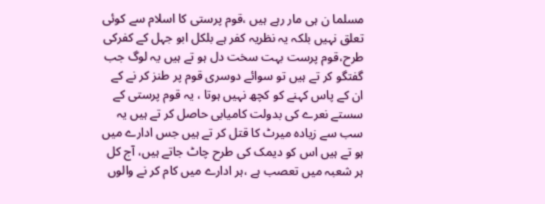مسلما ن ہی مار رہے ہیں ،قوم پرستی کا اسلام سے کوئی تعلق نہیں بلکہ یہ نظریہ کفر ہے بلکل ابو جہل کے کفرکی طرح،قوم پرست بہت سخت دل ہو تے ہیں یہ لوگ جب گفتگو کر تے ہیں تو سوائے دوسری قوم پر طنز کر نے کے ان کے پاس کہنے کو کچھ نہیں ہوتا ، یہ قوم پرستی کے سستے نعرے کی بدولت کامیابی حاصل کر تے ہیں یہ سب سے زیادہ میرٹ کا قتل کر تے ہیں جس ادارے میں ہو تے ہیں اس کو دیمک کی طرح چاٹ جاتے ہیں، آج کل ہر شعبہ میں تعصب ہے ،ہر ادارے میں کام کر نے والوں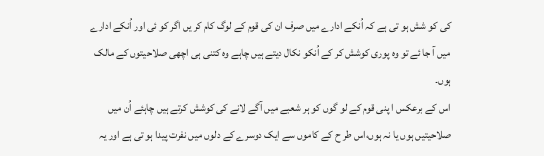کی کو شش ہو تی ہے کہ اُنکے ادارے میں صرف ان کی قوم کے لوگ کام کر یں اگر کو ئی اور اُنکے ادارے میں آ جا ئے تو وہ پوری کوشش کر کے اُنکو نکال دیتے ہیں چاہے وہ کتنی ہی اچھی صلاحیتوں کے مالک ہوں۔
اس کے برعکس ا پنی قوم کے لو گوں کو ہر شعبے میں آگے لانے کی کوشش کرتے ہیں چاہئے اُن میں صلاحیتیں ہوں یا نہ ہوں،اس طر ح کے کاموں سے ایک دوسرے کے دلوں میں نفرت پیدا ہو تی ہے اور یہ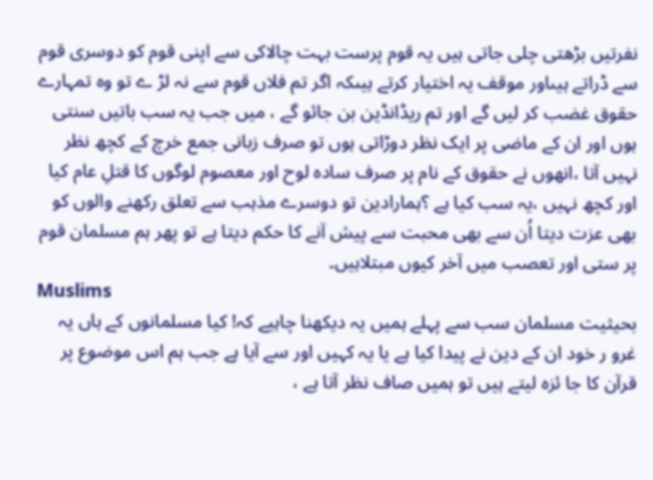نفرتیں بڑھتی چلی جاتی ہیں یہ قوم پرست بہت چالاکی سے اپنی قوم کو دوسری قوم سے ڈراتے ہیںاور موقف یہ اختیار کرتے ہیںکہ اگر تم فلاں قوم سے نہ لڑ ے تو وہ تمہارے حقوق غضب کر لیں گے اور تم ریڈانڈین بن جائو گے ، میں جب یہ سب باتیں سنتی ہوں اور ان کے ماضی پر ایک نظر دوڑاتی ہوں تو صرف زبانی جمع خرچ کے کچھ نظر نہیں آتا ،انھوں نے حقوق کے نام پر صرف سادہ لوح اور معصوم لوگوں کا قتلِ عام کیا اور کچھ نہیں ،یہ سب کیا ہے ؟ہمارادین تو دوسرے مذہب سے تعلق رکھنے والوں کو بھی عزت دیتا اُن سے بھی محبت سے پیش آنے کا حکم دیتا ہے تو پھر ہم مسلمان قوم پر ستی اور تعصب میں آخر کیوں مبتلاہیں۔
Muslims
بحیثیت مسلمان سب سے پہلے ہمیں یہ دیکھنا چاہیے کہ! کیا مسلمانوں کے ہاں یہ غرو ر خود ان کے دین نے پیدا کیا ہے یا یہ کہیں اور سے آیا ہے جب ہم اس موضوع پر قرآن کا جا ئزہ لیتے ہیں تو ہمیں صاف نظر آتا ہے ،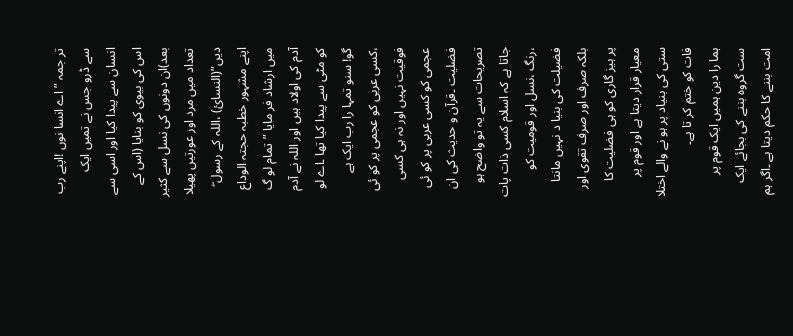تر جمہ ”اے انسا نوں !اپنے رب سے ڈرو جس نے تمیں ایک انسان سے پیدا کیا اور اسی سے اس کی بیوی کو بنایا (اس کے بعد)ان دونوں کی نسل سے کثیر تعداد میں مرد اور عورتیں پھیلا دیں”(النسائ) ،اللہ کے رسول ۖ اپنے مشہور خطبہ حجتہ الوداع میں ارشاد فر مایا ”تمام لو گ آدم کی اولاد ہیں اور اللہ نے آدم کو مٹی سے پیدا کیا تھا ۔اے لو گو! سنو تمہا را رب ایک ہے ،کسی عربی کو عجمی پر کو ئی فوقیت نہیں اور نہ ہی کسی عجمی کو کسی عربی پر کو ئی فضلیت ۔قرآن و حدیث کی ان تصریحات سے یہ تو واضح ہو جاتا ہے کہ اسلام کسی ذات پات ،رنگ ،نسل اور قومیت کو فضیلت کی بنیا د نہیں مانتا بلکہ صرف اور صرف تقوی اور پر ہیز گاری کو ہی فضلیت کا معیار قرار دیتا ہے اور قوم پر ستی کی بنیاد پر ہو نے والے اختلا فات کو ختم کر تا ہے۔
ہما را دین ہمیں ایک قوم پر ست گروہ بننے کی بجائے ایک امت بننے کا حکم دیتا ہے ۔اگر ہم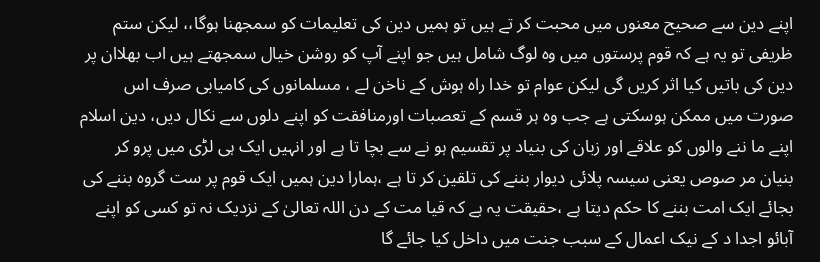اپنے دین سے صحیح معنوں میں محبت کر تے ہیں تو ہمیں دین کی تعلیمات کو سمجھنا ہوگا،، لیکن ستم ظریفی تو یہ ہے کہ قوم پرستوں میں وہ لوگ شامل ہیں جو اپنے آپ کو روشن خیال سمجھتے ہیں اب بھلاان پر دین کی باتیں کیا اثر کریں گی لیکن عوام تو خدا راہ ہوش کے ناخن لے ، مسلمانوں کی کامیابی صرف اس صورت میں ممکن ہوسکتی ہے جب وہ ہر قسم کے تعصبات اورمنافقت کو اپنے دلوں سے نکال دیں، دین اسلام اپنے ما ننے والوں کو علاقے اور زبان کی بنیاد پر تقسیم ہو نے سے بچا تا ہے اور انہیں ایک ہی لڑی میں پرو کر بنیان مر صوص یعنی سیسہ پلائی دیوار بننے کی تلقین کر تا ہے ،ہمارا دین ہمیں ایک قوم پر ست گروہ بننے کی بجائے ایک امت بننے کا حکم دیتا ہے ،حقیقت یہ ہے کہ قیا مت کے دن اللہ تعالیٰ کے نزدیک نہ تو کسی کو اپنے آبائو اجدا د کے نیک اعمال کے سبب جنت میں داخل کیا جائے گا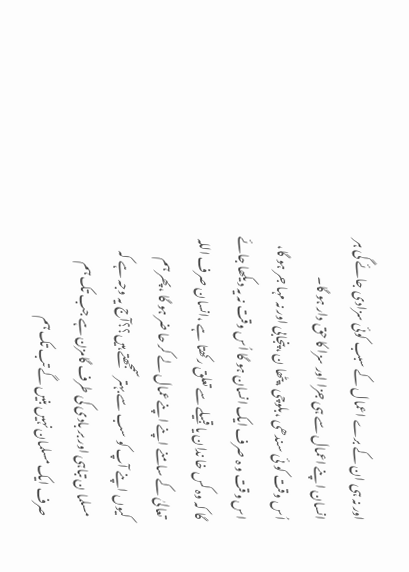اور نہ ہی ان کے برے اعمال کے سبب کوئی سزادی جائے گی ہر انسان اپنے اعمال سے ہی جزا اور سزا کا حق دار ہو گا۔
اُس وقت کو ئی سندھی ،بلوچی ،پٹھا ن ،پنجابی اور نہ مہا جر ہو گا، اس وقت و ہ صرف ایک انسان ہو گا اُس وقت نہ یہ دیکھا جائے گا کہ وہ کس خا ندان یا قبیلے سے تعلق رکھتا ہے ،انسان صرف اللہ تعالیٰ کے سامنے اپنے اپنے عمال لے کر حا ضر ہو گا ،پھر ہم کیوں اپنے آپ کو سب سے بہتر سمجھتے ہیں؟؟آج یہ وجہ ہے کہ مسلما ن تباہی اور بر بادی کی طرف گامزن ہے جب تک ہم صرف ایک مسلمان نہیں بنیں گے تب تک ہم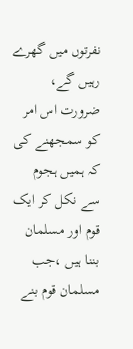نفرتوں میں گھرے رہیں گے، ضرورت اس امر کو سمجھنے کی کہ ہمیں ہجوم سے نکل کر ایک قوم اور مسلمان بننا ہیں ،جب مسلمان قوم بنے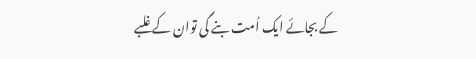کے بجائے ایک اُمت بنے گی توان کے غلبے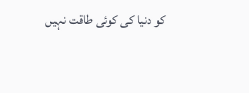کو دنیا کی کوئی طاقت نہیں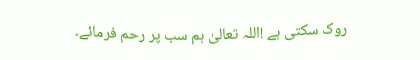روک سکتی ہے !اللہ تعالیٰ ہم سب پر رحم فرمائے۔